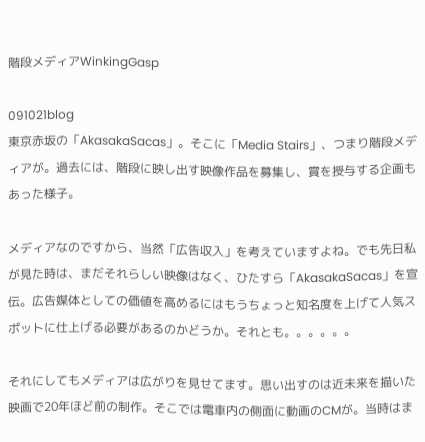階段メディアWinkingGasp

091021blog
東京赤坂の「AkasakaSacas」。そこに「Media Stairs」、つまり階段メディアが。過去には、階段に映し出す映像作品を募集し、賞を授与する企画もあった様子。

メディアなのですから、当然「広告収入」を考えていますよね。でも先日私が見た時は、まだそれらしい映像はなく、ひたすら「AkasakaSacas」を宣伝。広告媒体としての価値を高めるにはもうちょっと知名度を上げて人気スポットに仕上げる必要があるのかどうか。それとも。。。。。。

それにしてもメディアは広がりを見せてます。思い出すのは近未来を描いた映画で20年ほど前の制作。そこでは電車内の側面に動画のCMが。当時はま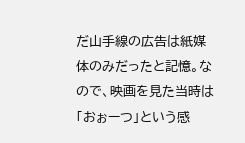だ山手線の広告は紙媒体のみだったと記憶。なので、映画を見た当時は「おぉーつ」という感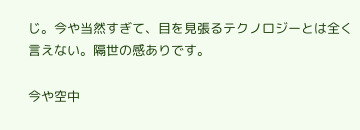じ。今や当然すぎて、目を見張るテクノロジーとは全く言えない。隔世の感ありです。

今や空中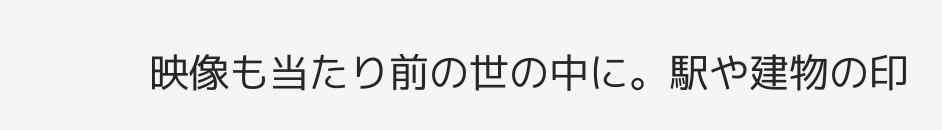映像も当たり前の世の中に。駅や建物の印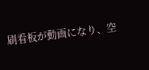刷看板が動画になり、空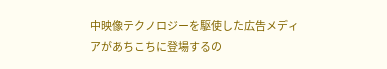中映像テクノロジーを駆使した広告メディアがあちこちに登場するの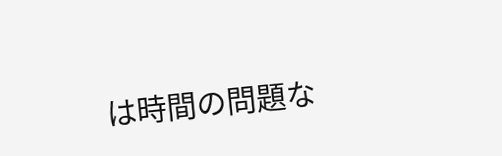は時間の問題な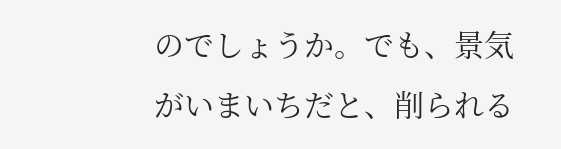のでしょうか。でも、景気がいまいちだと、削られる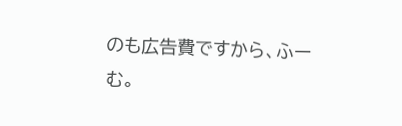のも広告費ですから、ふーむ。